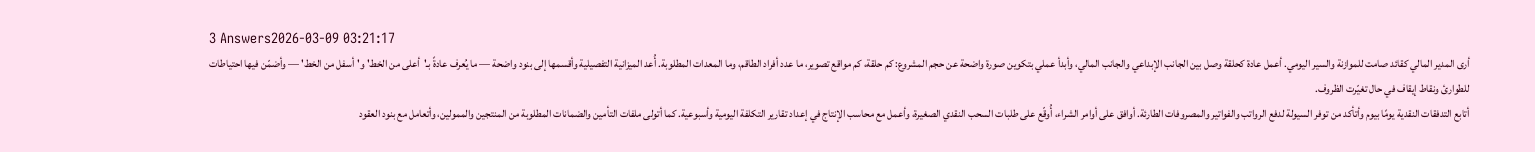3 Answers2026-03-09 03:21:17
أرى المدير المالي كقائد صامت للموازنة والسير اليومي. أعمل عادة كحلقة وصل بين الجانب الإبداعي والجانب المالي، وأبدأ عملي بتكوين صورة واضحة عن حجم المشروع: كم حلقة، كم مواقع تصوير، ما عدد أفراد الطاقم، وما المعدات المطلوبة. أُعد الميزانية التفصيلية وأقسمها إلى بنود واضحة — ما يُعرف عادةً بـ'أعلى من الخط' و'أسفل من الخط' — وأضمّن فيها احتياطات للطوارئ ونقاط إيقاف في حال تغيّرت الظروف.
أتابع التدفقات النقدية يومًا بيوم وأتأكد من توفر السيولة لدفع الرواتب والفواتير والمصروفات الطارئة. أوافق على أوامر الشراء، أُوقّع على طلبات السحب النقدي الصغيرة، وأعمل مع محاسب الإنتاج في إعداد تقارير التكلفة اليومية وأسبوعية. كما أتولى ملفات التأمين والضمانات المطلوبة من المنتجين والممولين، وأتعامل مع بنود العقود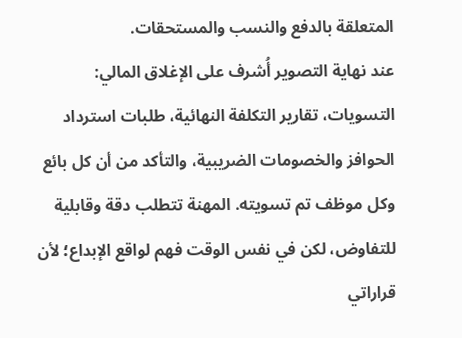المتعلقة بالدفع والنسب والمستحقات.
عند نهاية التصوير أُشرف على الإغلاق المالي: التسويات، تقارير التكلفة النهائية، طلبات استرداد الحوافز والخصومات الضريبية، والتأكد من أن كل بائع وكل موظف تم تسويته. المهنة تتطلب دقة وقابلية للتفاوض، لكن في نفس الوقت فهم لواقع الإبداع؛ لأن قراراتي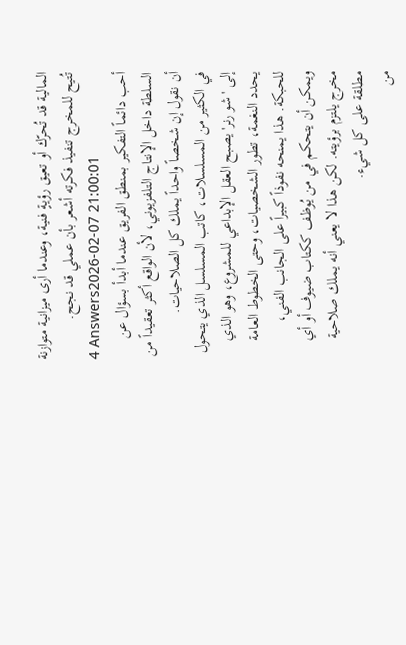المالية قد تُحرّك أو تعيق رؤيةٍ فنية، وعندما أرى ميزانية متوازنة تُتيح للمخرج تنفيذ فكرته أشعر بأن عملي قد نجح.
4 Answers2026-02-07 21:00:01
أحب دائماً التفكير بمنطق الفريق عندما أبدأ بسؤال عن السلطة داخل الإنتاج التلفزيوني، لأن الواقع أكثر تعقيداً من أن نقول إن شخصاً واحداً يملك كل الصلاحيات.
في الكثير من المسلسلات، كاتب المسلسل الذي يتحول إلى 'شو رنر' يصبح العقل الإبداعي للمشروع، وهو الذي يحدد النغمة، تطور الشخصيات، وحتى الخطوط العامة للحبكة. هذا يمنحه نفوذاً كبيراً على الجانب الفني، ويمكن أن يتحكم في من يُوظف ككتاب ضيوف أو أي مخرج يلتزم برؤيته. لكن هذا لا يعني أنه يملك صلاحية مطلقة على كل شيء.
من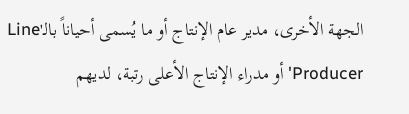الجهة الأخرى، مدير عام الإنتاج أو ما يُسمى أحياناً بالـ'Line Producer' أو مدراء الإنتاج الأعلى رتبة، لديهم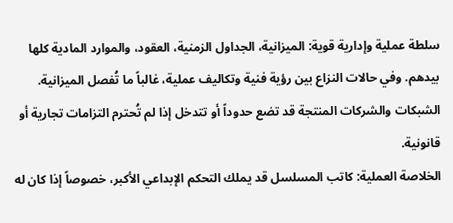سلطة عملية وإدارية قوية: الميزانية، الجداول الزمنية، العقود، والموارد المادية كلها بيدهم. وفي حالات النزاع بين رؤية فنية وتكاليف عملية، غالباً ما تُفصل الميزانية. الشبكات والشركات المنتجة قد تضع حدوداً أو تتدخل إذا لم تُحترم التزامات تجارية أو قانونية.
الخلاصة العملية: كاتب المسلسل قد يملك التحكم الإبداعي الأكبر، خصوصاً إذا كان له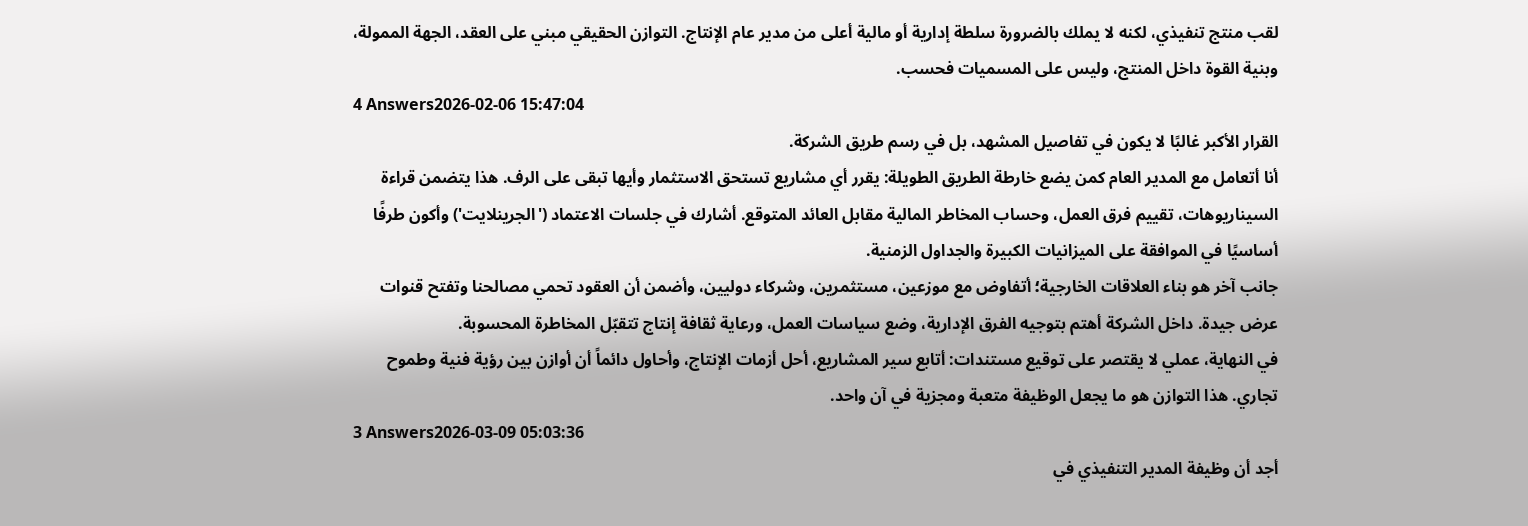لقب منتج تنفيذي، لكنه لا يملك بالضرورة سلطة إدارية أو مالية أعلى من مدير عام الإنتاج. التوازن الحقيقي مبني على العقد، الجهة الممولة، وبنية القوة داخل المنتج، وليس على المسميات فحسب.
4 Answers2026-02-06 15:47:04
القرار الأكبر غالبًا لا يكون في تفاصيل المشهد، بل في رسم طريق الشركة.
أنا أتعامل مع المدير العام كمن يضع خارطة الطريق الطويلة: يقرر أي مشاريع تستحق الاستثمار وأيها تبقى على الرف. هذا يتضمن قراءة السيناريوهات، تقييم فرق العمل، وحساب المخاطر المالية مقابل العائد المتوقع. أشارك في جلسات الاعتماد ('الجرينلايت') وأكون طرفًا أساسيًا في الموافقة على الميزانيات الكبيرة والجداول الزمنية.
جانب آخر هو بناء العلاقات الخارجية؛ أتفاوض مع موزعين، مستثمرين، وشركاء دوليين، وأضمن أن العقود تحمي مصالحنا وتفتح قنوات عرض جيدة. داخل الشركة أهتم بتوجيه الفرق الإدارية، وضع سياسات العمل، ورعاية ثقافة إنتاج تتقبّل المخاطرة المحسوبة.
في النهاية، عملي لا يقتصر على توقيع مستندات: أتابع سير المشاريع، أحل أزمات الإنتاج، وأحاول دائماً أن أوازن بين رؤية فنية وطموح تجاري. هذا التوازن هو ما يجعل الوظيفة متعبة ومجزية في آن واحد.
3 Answers2026-03-09 05:03:36
أجد أن وظيفة المدير التنفيذي في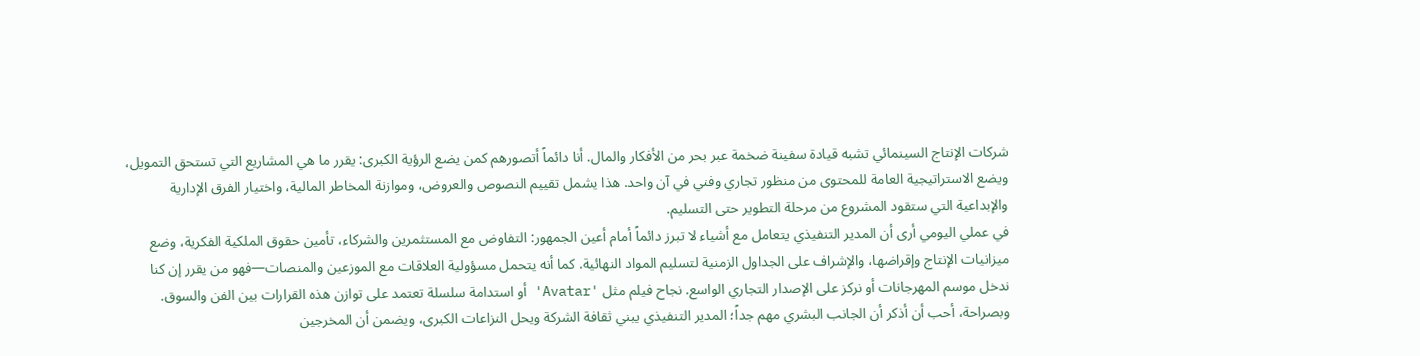شركات الإنتاج السينمائي تشبه قيادة سفينة ضخمة عبر بحر من الأفكار والمال. أنا دائماً أتصورهم كمن يضع الرؤية الكبرى: يقرر ما هي المشاريع التي تستحق التمويل، ويضع الاستراتيجية العامة للمحتوى من منظور تجاري وفني في آن واحد. هذا يشمل تقييم النصوص والعروض، وموازنة المخاطر المالية، واختيار الفرق الإدارية والإبداعية التي ستقود المشروع من مرحلة التطوير حتى التسليم.
في عملي اليومي أرى أن المدير التنفيذي يتعامل مع أشياء لا تبرز دائماً أمام أعين الجمهور: التفاوض مع المستثمرين والشركاء، تأمين حقوق الملكية الفكرية، وضع ميزانيات الإنتاج وإقراضها، والإشراف على الجداول الزمنية لتسليم المواد النهائية. كما أنه يتحمل مسؤولية العلاقات مع الموزعين والمنصات—فهو من يقرر إن كنا ندخل موسم المهرجانات أو نركز على الإصدار التجاري الواسع. نجاح فيلم مثل 'Avatar' أو استدامة سلسلة تعتمد على توازن هذه القرارات بين الفن والسوق.
وبصراحة، أحب أن أذكر أن الجانب البشري مهم جداً؛ المدير التنفيذي يبني ثقافة الشركة ويحل النزاعات الكبرى، ويضمن أن المخرجين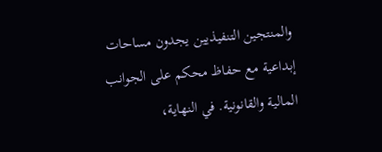والمنتجين التنفيذيين يجدون مساحات إبداعية مع حفاظ محكم على الجوانب المالية والقانونية. في النهاية،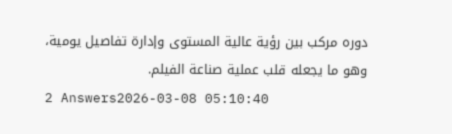دوره مركب بين رؤية عالية المستوى وإدارة تفاصيل يومية، وهو ما يجعله قلب عملية صناعة الفيلم.
2 Answers2026-03-08 05:10:40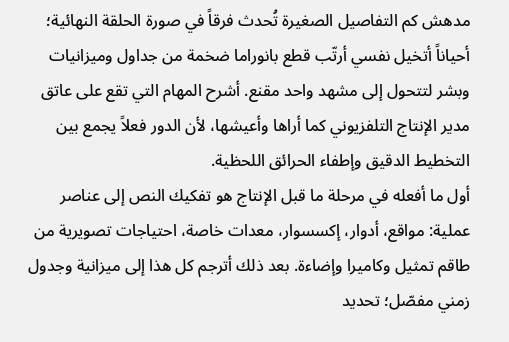مدهش كم التفاصيل الصغيرة تُحدث فرقاً في صورة الحلقة النهائية؛ أحياناً أتخيل نفسي أرتّب قطع بانوراما ضخمة من جداول وميزانيات وبشر لتتحول إلى مشهد واحد مقنع. أشرح المهام التي تقع على عاتق مدير الإنتاج التلفزيوني كما أراها وأعيشها، لأن الدور فعلاً يجمع بين التخطيط الدقيق وإطفاء الحرائق اللحظية.
أول ما أفعله في مرحلة ما قبل الإنتاج هو تفكيك النص إلى عناصر عملية: مواقع، أدوار، إكسسوار، معدات خاصة، احتياجات تصويرية من طاقم تمثيل وكاميرا وإضاءة. بعد ذلك أترجم كل هذا إلى ميزانية وجدول زمني مفصّل؛ تحديد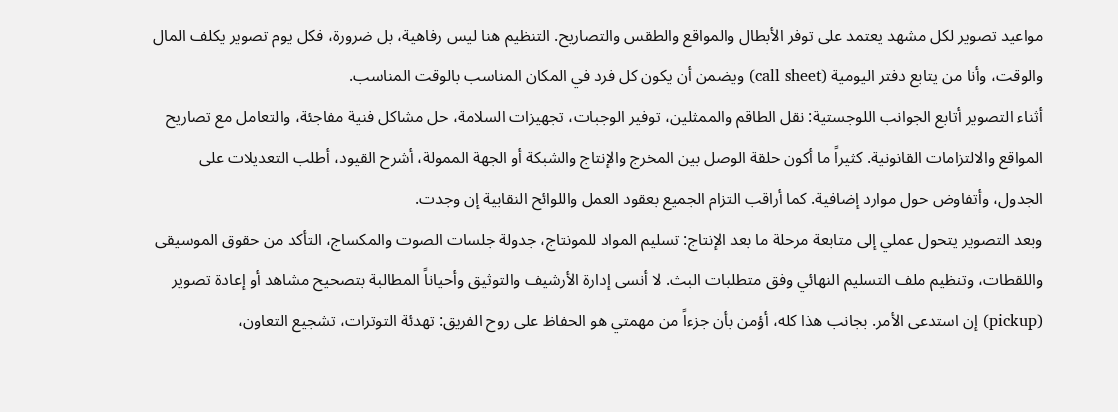مواعيد تصوير لكل مشهد يعتمد على توفر الأبطال والمواقع والطقس والتصاريح. التنظيم هنا ليس رفاهية، بل ضرورة، فكل يوم تصوير يكلف المال والوقت، وأنا من يتابع دفتر اليومية (call sheet) ويضمن أن يكون كل فرد في المكان المناسب بالوقت المناسب.
أثناء التصوير أتابع الجوانب اللوجستية: نقل الطاقم والممثلين، توفير الوجبات، تجهيزات السلامة، حل مشاكل فنية مفاجئة، والتعامل مع تصاريح المواقع والالتزامات القانونية. كثيراً ما أكون حلقة الوصل بين المخرج والإنتاج والشبكة أو الجهة الممولة، أشرح القيود، أطلب التعديلات على الجدول، وأتفاوض حول موارد إضافية. كما أراقب التزام الجميع بعقود العمل واللوائح النقابية إن وجدت.
وبعد التصوير يتحول عملي إلى متابعة مرحلة ما بعد الإنتاج: تسليم المواد للمونتاج، جدولة جلسات الصوت والمكساج، التأكد من حقوق الموسيقى واللقطات، وتنظيم ملف التسليم النهائي وفق متطلبات البث. لا أنسى إدارة الأرشيف والتوثيق وأحياناً المطالبة بتصحيح مشاهد أو إعادة تصوير (pickup) إن استدعى الأمر. بجانب هذا كله، أؤمن بأن جزءاً من مهمتي هو الحفاظ على روح الفريق: تهدئة التوترات، تشجيع التعاون،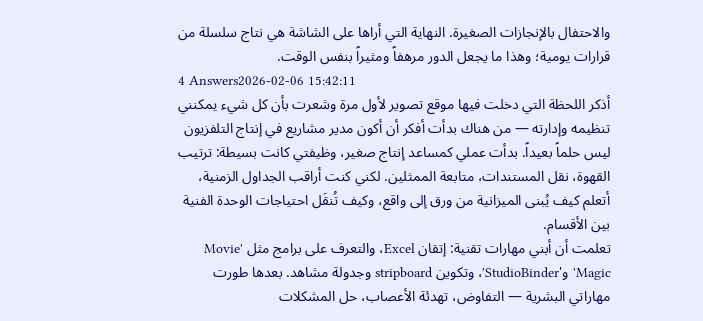والاحتفال بالإنجازات الصغيرة. النهاية التي أراها على الشاشة هي نتاج سلسلة من قرارات يومية؛ وهذا ما يجعل الدور مرهفاً ومثيراً بنفس الوقت.
4 Answers2026-02-06 15:42:11
أذكر اللحظة التي دخلت فيها موقع تصوير لأول مرة وشعرت بأن كل شيء يمكنني تنظيمه وإدارته — من هناك بدأت أفكر أن أكون مدير مشاريع في إنتاج التلفزيون ليس حلماً بعيداً. بدأت عملي كمساعد إنتاج صغير، وظيفتي كانت بسيطة: ترتيب القهوة، نقل المستندات، متابعة الممثلين. لكني كنت أراقب الجداول الزمنية، أتعلم كيف يُبنى الميزانية من ورق إلى واقع، وكيف تُنقَل احتياجات الوحدة الفنية بين الأقسام.
تعلمت أن أبني مهارات تقنية: إتقان Excel، والتعرف على برامج مثل 'Movie Magic' و'StudioBinder'، وتكوين stripboard وجدولة مشاهد. بعدها طورت مهاراتي البشرية — التفاوض، تهدئة الأعصاب، حل المشكلات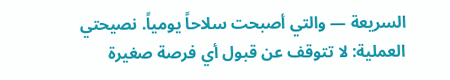السريعة — والتي أصبحت سلاحاً يومياً. نصيحتي العملية: لا تتوقف عن قبول أي فرصة صغيرة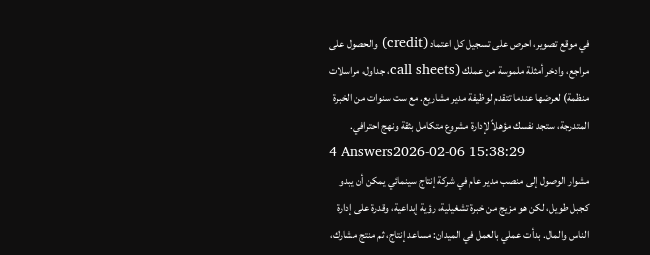في موقع تصوير، احرص على تسجيل كل اعتماد (credit) والحصول على مراجع، وادخر أمثلة ملموسة من عملك (call sheets، جداول، مراسلات منظمة) لعرضها عندما تتقدم لوظيفة مدير مشاريع. مع ست سنوات من الخبرة المتدرجة، ستجد نفسك مؤهلاً لإدارة مشروع متكامل بثقة ونهج احترافي.
4 Answers2026-02-06 15:38:29
مشوار الوصول إلى منصب مدير عام في شركة إنتاج سينمائي يمكن أن يبدو كجبل طويل، لكن هو مزيج من خبرة تشغيلية، رؤية إبداعية، وقدرة على إدارة الناس والمال. بدأت عملي بالعمل في الميدان: مساعد إنتاج، ثم منتج مشارك،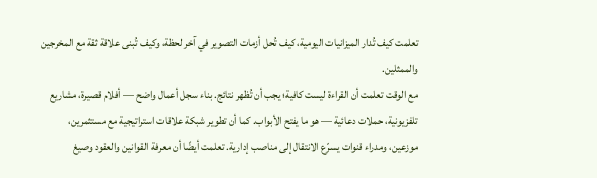تعلمت كيف تُدار الميزانيات اليومية، كيف تُحل أزمات التصوير في آخر لحظة، وكيف تُبنى علاقة ثقة مع المخرجين والممثلين.
مع الوقت تعلمت أن القراءة ليست كافية؛ يجب أن تُظهر نتائج. بناء سجل أعمال واضح — أفلام قصيرة، مشاريع تلفزيونية، حملات دعائية — هو ما يفتح الأبواب. كما أن تطوير شبكة علاقات استراتيجية مع مستثمرين، موزعين، ومدراء قنوات يسرّع الانتقال إلى مناصب إدارية. تعلمت أيضًا أن معرفة القوانين والعقود وصيغ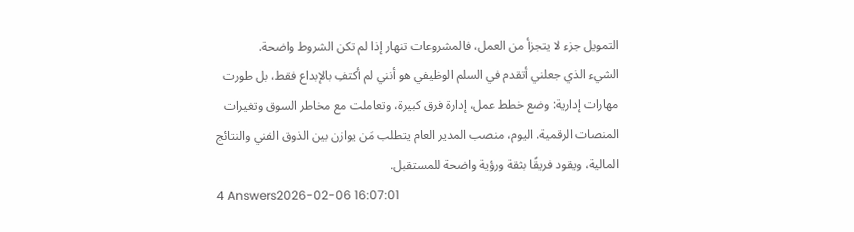التمويل جزء لا يتجزأ من العمل، فالمشروعات تنهار إذا لم تكن الشروط واضحة.
الشيء الذي جعلني أتقدم في السلم الوظيفي هو أنني لم أكتفِ بالإبداع فقط، بل طورت مهارات إدارية: وضع خطط عمل، إدارة فرق كبيرة، وتعاملت مع مخاطر السوق وتغيرات المنصات الرقمية. اليوم، منصب المدير العام يتطلب مَن يوازن بين الذوق الفني والنتائج المالية، ويقود فريقًا بثقة ورؤية واضحة للمستقبل.
4 Answers2026-02-06 16:07:01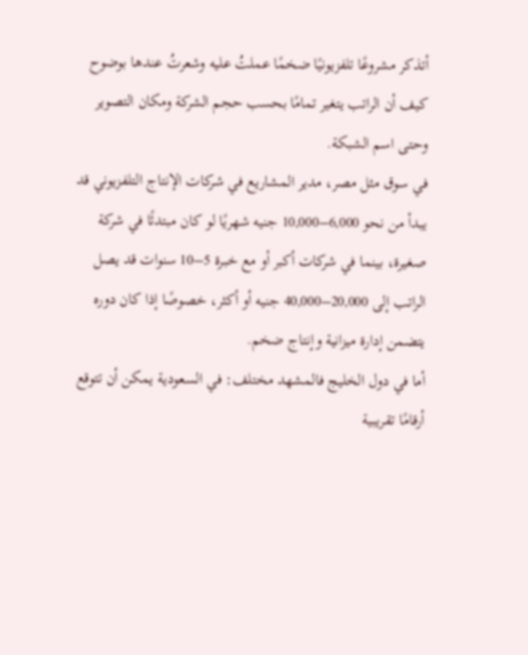أتذكر مشروعًا تلفزيونيًا ضخمًا عملتُ عليه وشعرتُ عندها بوضوح كيف أن الراتب يتغير تمامًا بحسب حجم الشركة ومكان التصوير وحتى اسم الشبكة.
في سوق مثل مصر، مدير المشاريع في شركات الإنتاج التلفزيوني قد يبدأ من نحو 6,000–10,000 جنيه شهريًا لو كان مبتدئًا في شركة صغيرة، بينما في شركات أكبر أو مع خبرة 5–10 سنوات قد يصل الراتب إلى 20,000–40,000 جنيه أو أكثر، خصوصًا إذا كان دوره يتضمن إدارة ميزانية وإنتاج ضخم.
أما في دول الخليج فالمشهد مختلف: في السعودية يمكن أن تتوقع أرقامًا تقريبية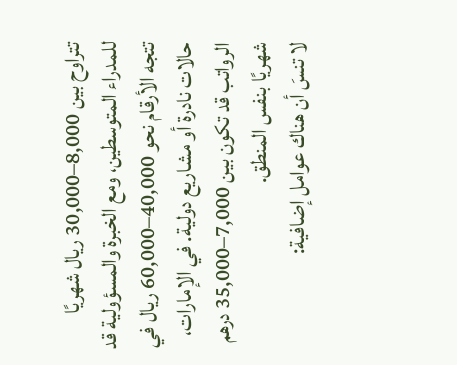تتراوح بين 8,000–30,000 ريال شهريًا للمدراء المتوسطين، ومع الخبرة والمسؤولية قد تتجه الأرقام نحو 40,000–60,000 ريال في حالات نادرة أو مشاريع دولية. في الإمارات، الرواتب قد تكون بين 7,000–35,000 درهم شهريًا بنفس المنطق.
لا تنسَ أن هناك عوامل إضافية: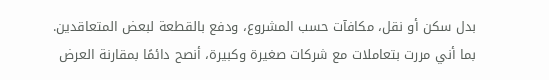بدل سكن أو نقل، مكافآت حسب المشروع، ودفع بالقطعة لبعض المتعاقدين. بما أني مررت بتعاملات مع شركات صغيرة وكبيرة، أنصح دائمًا بمقارنة العرض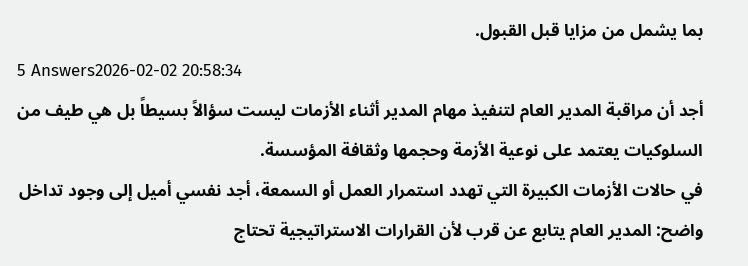بما يشمل من مزايا قبل القبول.
5 Answers2026-02-02 20:58:34
أجد أن مراقبة المدير العام لتنفيذ مهام المدير أثناء الأزمات ليست سؤالاً بسيطاً بل هي طيف من السلوكيات يعتمد على نوعية الأزمة وحجمها وثقافة المؤسسة.
في حالات الأزمات الكبيرة التي تهدد استمرار العمل أو السمعة، أجد نفسي أميل إلى وجود تداخل واضح: المدير العام يتابع عن قرب لأن القرارات الاستراتيجية تحتاج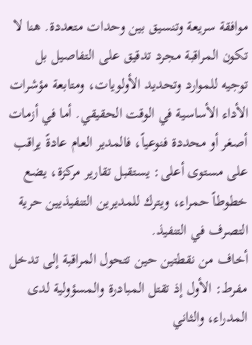موافقة سريعة وتنسيق بين وحدات متعددة. هنا لا تكون المراقبة مجرد تدقيق على التفاصيل بل توجيه للموارد وتحديد الأولويات، ومتابعة مؤشرات الأداء الأساسية في الوقت الحقيقي. أما في أزمات أصغر أو محددة فنوعياً، فالمدير العام عادةً يراقب على مستوى أعلى: يستقبل تقارير مركزة، يضع خطوطاً حمراء، ويترك للمديرين التنفيذيين حرية التصرف في التنفيذ.
أخاف من نقطتين حين تتحول المراقبة إلى تدخل مفرط: الأول إذ تقتل المبادرة والمسؤولية لدى المدراء، والثاني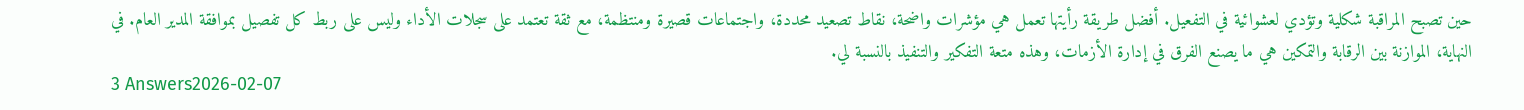حين تصبح المراقبة شكلية وتؤدي لعشوائية في التفعيل. أفضل طريقة رأيتها تعمل هي مؤشرات واضحة، نقاط تصعيد محددة، واجتماعات قصيرة ومنتظمة، مع ثقة تعتمد على سجلات الأداء وليس على ربط كل تفصيل بموافقة المدير العام. في النهاية، الموازنة بين الرقابة والتمكين هي ما يصنع الفرق في إدارة الأزمات، وهذه متعة التفكير والتنفيذ بالنسبة لي.
3 Answers2026-02-07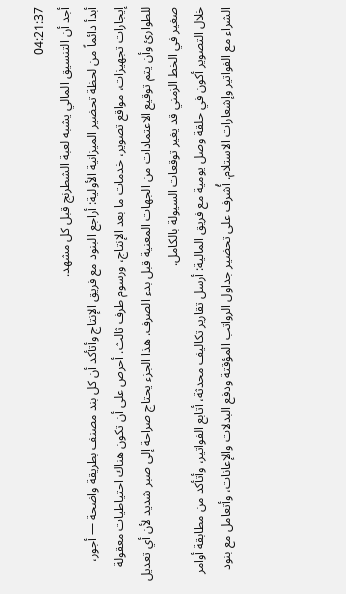04:21:37
أجد أن التنسيق المالي يشبه لعبة الشطرنج قبل كل مشهد.
أبدأ دائماً من لحظة تحضير الميزانية الأولية: أراجع البنود مع فريق الإنتاج وأتأكد أن كل بند مصنف بطريقة واضحة — أجور، إيجارات تجهيزات، مواقع تصوير، خدمات ما بعد الإنتاج، ورسوم طرف ثالث. أحرص على أن تكون هناك احتياطيات معقولة للطوارئ وأن يتم توقيع الاعتمادات من الجهات المعنية قبل بدء الصرف. هذا الجزء يحتاج صراحة إلى صبر شديد لأن أي تعديل صغير في الخط الزمني قد يغير توقعات السيولة بالكامل.
خلال التصوير أكون في حلقة وصل يومية مع فريق المالية: أرسل تقارير تكاليف محدثة، أتابع الفواتير، وأتأكد من مطابقة أوامر الشراء مع الفواتير وإشعارات الاستلام. أُشرف على تحضير جداول الرواتب المؤقتة ودفع البدلات والإعانات، وأتعامل مع بنود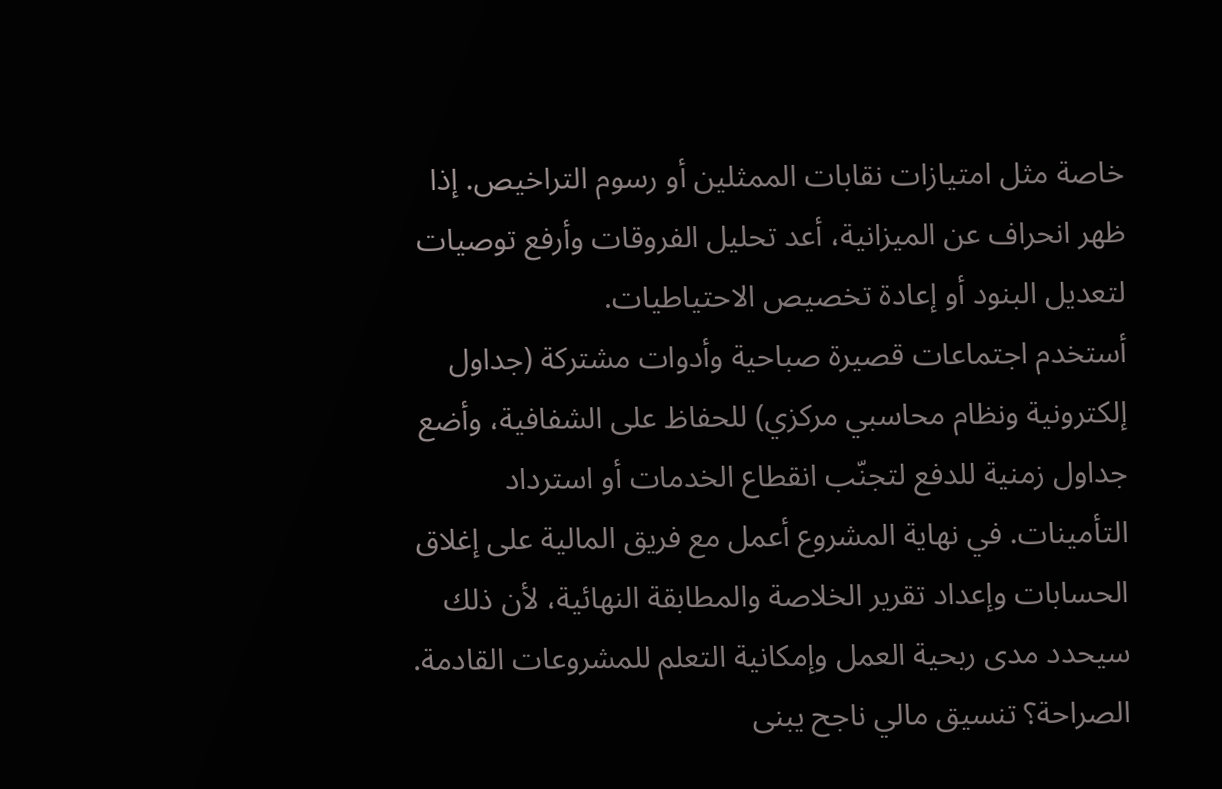خاصة مثل امتيازات نقابات الممثلين أو رسوم التراخيص. إذا ظهر انحراف عن الميزانية، أعد تحليل الفروقات وأرفع توصيات لتعديل البنود أو إعادة تخصيص الاحتياطيات.
أستخدم اجتماعات قصيرة صباحية وأدوات مشتركة (جداول إلكترونية ونظام محاسبي مركزي) للحفاظ على الشفافية، وأضع جداول زمنية للدفع لتجنّب انقطاع الخدمات أو استرداد التأمينات. في نهاية المشروع أعمل مع فريق المالية على إغلاق الحسابات وإعداد تقرير الخلاصة والمطابقة النهائية، لأن ذلك سيحدد مدى ربحية العمل وإمكانية التعلم للمشروعات القادمة. الصراحة؟ تنسيق مالي ناجح يبنى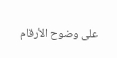على وضوح الأرقام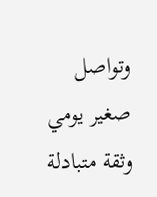وتواصل صغير يومي وثقة متبادلة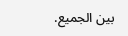بين الجميع.